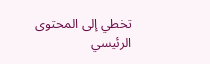تخطي إلى المحتوى الرئيسي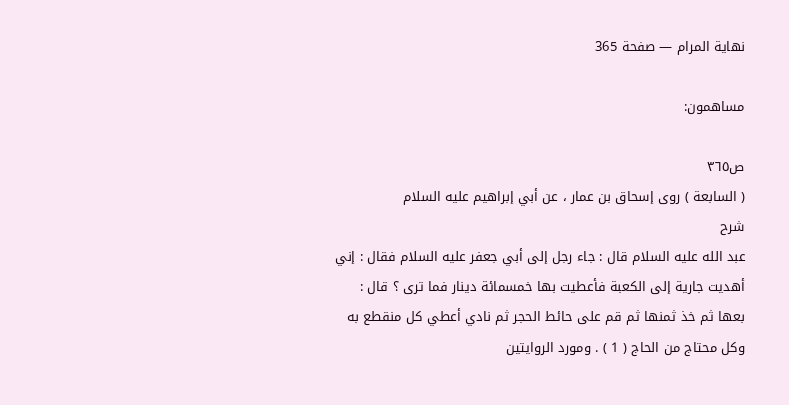نهاية المرام — صفحة 365

مساهمون:

ص٣٦٥
( السابعة ) روى إسحاق بن عمار ، عن أبي إبراهيم عليه السلام
شرح
عبد الله عليه السلام قال : جاء رجل إلى أبي جعفر عليه السلام فقال : إني أهديت جارية إلى الكعبة فأعطيت بها خمسمائة دينار فما ترى ؟ قال : بعها ثم خذ ثمنها ثم قم على حائط الحجر ثم نادي أعطي كل منقطع به وكل محتاج من الحاج ( 1 ) . ومورد الروايتين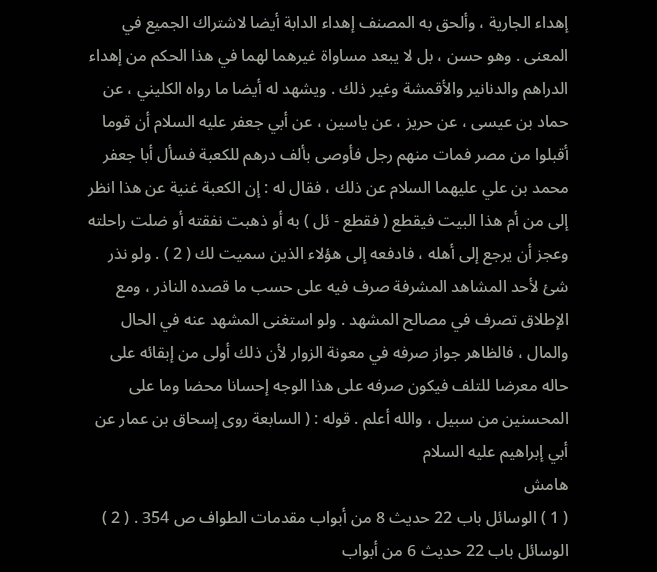إهداء الجارية ، وألحق به المصنف إهداء الدابة أيضا لاشتراك الجميع في المعنى . وهو حسن ، بل لا يبعد مساواة غيرهما لهما في هذا الحكم من إهداء الدراهم والدنانير والأقمشة وغير ذلك . ويشهد له أيضا ما رواه الكليني ، عن حماد بن عيسى ، عن حريز ، عن ياسين ، عن أبي جعفر عليه السلام أن قوما أقبلوا من مصر فمات منهم رجل فأوصى بألف درهم للكعبة فسأل أبا جعفر محمد بن علي عليهما السلام عن ذلك ، فقال له : إن الكعبة غنية عن هذا انظر إلى من أم هذا البيت فيقطع ( فقطع - ئل ) به أو ذهبت نفقته أو ضلت راحلته وعجز أن يرجع إلى أهله ، فادفعه إلى هؤلاء الذين سميت لك ( 2 ) . ولو نذر شئ لأحد المشاهد المشرفة صرف فيه على حسب ما قصده الناذر ، ومع الإطلاق تصرف في مصالح المشهد . ولو استغنى المشهد عنه في الحال والمال ، فالظاهر جواز صرفه في معونة الزوار لأن ذلك أولى من إبقائه على حاله معرضا للتلف فيكون صرفه على هذا الوجه إحسانا محضا وما على المحسنين من سبيل ، والله أعلم . قوله : ( السابعة روى إسحاق بن عمار عن أبي إبراهيم عليه السلام
هامش
( 1 ) الوسائل باب 22 حديث 8 من أبواب مقدمات الطواف ص 354 . ( 2 ) الوسائل باب 22 حديث 6 من أبواب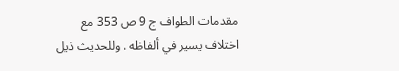مقدمات الطواف ج 9 ص 353 مع اختلاف يسير في ألفاظه . وللحديث ذيل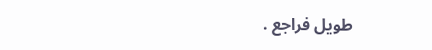طويل فراجع .